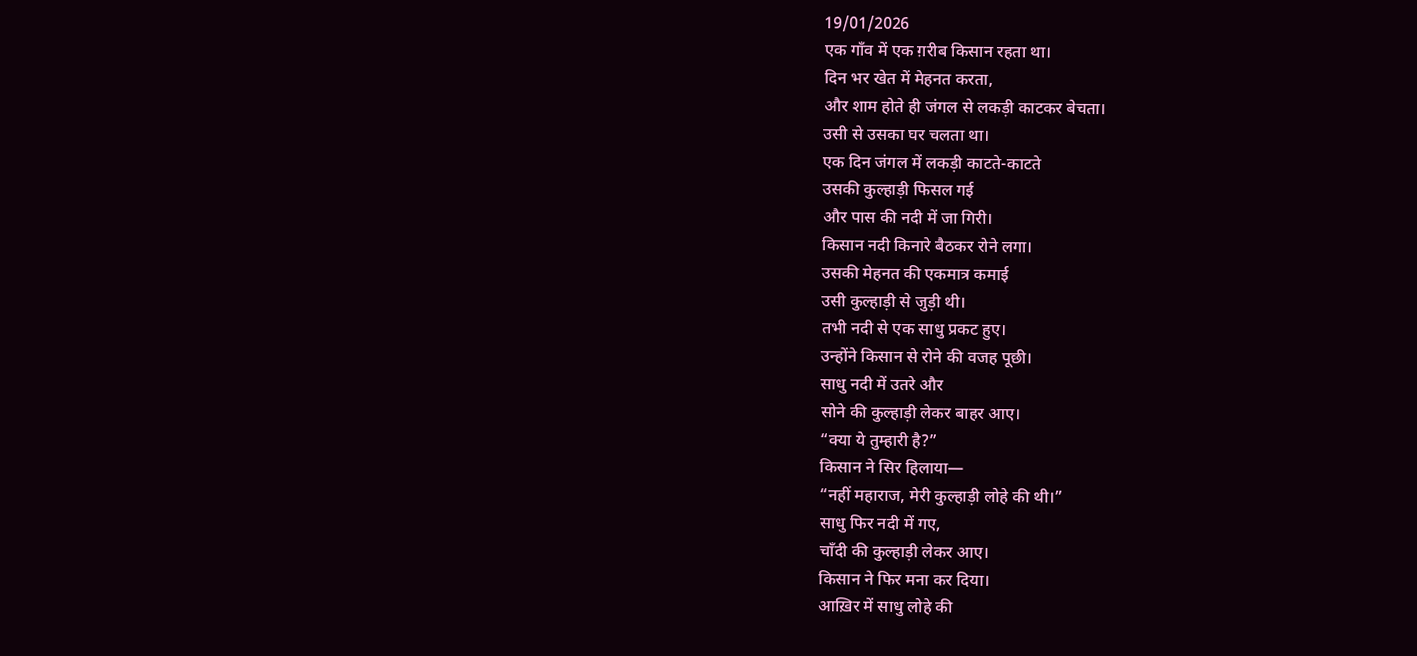19/01/2026
एक गाँव में एक ग़रीब किसान रहता था।
दिन भर खेत में मेहनत करता,
और शाम होते ही जंगल से लकड़ी काटकर बेचता।
उसी से उसका घर चलता था।
एक दिन जंगल में लकड़ी काटते-काटते
उसकी कुल्हाड़ी फिसल गई
और पास की नदी में जा गिरी।
किसान नदी किनारे बैठकर रोने लगा।
उसकी मेहनत की एकमात्र कमाई
उसी कुल्हाड़ी से जुड़ी थी।
तभी नदी से एक साधु प्रकट हुए।
उन्होंने किसान से रोने की वजह पूछी।
साधु नदी में उतरे और
सोने की कुल्हाड़ी लेकर बाहर आए।
“क्या ये तुम्हारी है?”
किसान ने सिर हिलाया—
“नहीं महाराज, मेरी कुल्हाड़ी लोहे की थी।”
साधु फिर नदी में गए,
चाँदी की कुल्हाड़ी लेकर आए।
किसान ने फिर मना कर दिया।
आख़िर में साधु लोहे की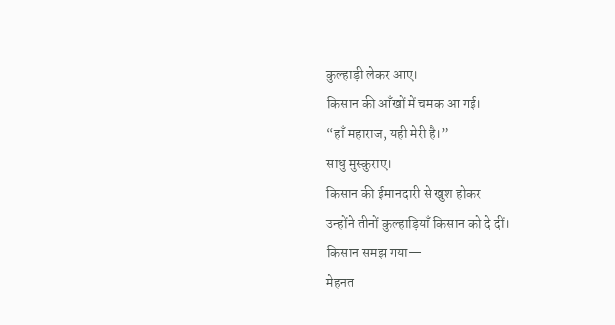कुल्हाड़ी लेकर आए।
किसान की आँखों में चमक आ गई।
“हाँ महाराज, यही मेरी है।”
साधु मुस्कुराए।
किसान की ईमानदारी से खुश होकर
उन्होंने तीनों कुल्हाड़ियाँ किसान को दे दीं।
किसान समझ गया—
मेहनत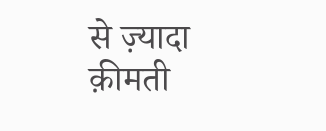से ज़्यादा क़ीमती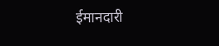ईमानदारी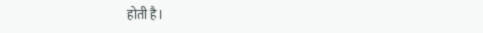होती है।